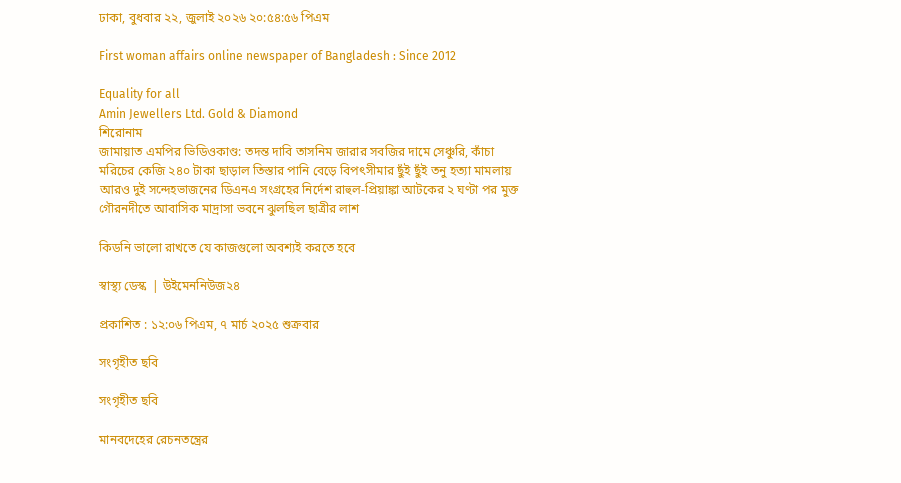ঢাকা, বুধবার ২২, জুলাই ২০২৬ ২০:৫৪:৫৬ পিএম

First woman affairs online newspaper of Bangladesh : Since 2012

Equality for all
Amin Jewellers Ltd. Gold & Diamond
শিরোনাম
জামায়াত এমপির ভিডিওকাণ্ড: তদন্ত দাবি তাসনিম জারার সবজির দামে সেঞ্চুরি, কাঁচা মরিচের কেজি ২৪০ টাকা ছাড়াল তিস্তার পানি বেড়ে বিপৎসীমার ছুঁই ছুঁই তনু হত্যা মামলায় আরও দুই সন্দেহভাজনের ডিএনএ সংগ্রহের নির্দেশ রাহুল-প্রিয়াঙ্কা আটকের ২ ঘণ্টা পর মুক্ত গৌরনদীতে আবাসিক মাদ্রাসা ভবনে ঝুলছিল ছাত্রীর লাশ

কিডনি ভালো রাখতে যে কাজগুলো অবশ্যই করতে হবে

স্বাস্থ্য ডেস্ক  | উইমেননিউজ২৪

প্রকাশিত : ১২:০৬ পিএম, ৭ মার্চ ২০২৫ শুক্রবার

সংগৃহীত ছবি

সংগৃহীত ছবি

মানবদেহের রেচনতন্ত্রের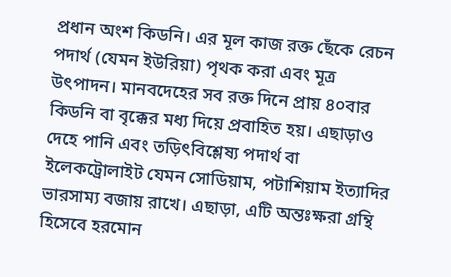প্রধান অংশ কিডনি। এর মূল কাজ রক্ত ছেঁকে রেচন পদার্থ (যেমন ইউরিয়া) পৃথক করা এবং মূত্র উৎপাদন। মানবদেহের সব রক্ত দিনে প্রায় ৪০বার কিডনি বা বৃক্কের মধ্য দিয়ে প্রবাহিত হয়। এছাড়াও দেহে পানি এবং তড়িৎবিশ্লেষ্য পদার্থ বা ইলেকট্রোলাইট যেমন সোডিয়াম, পটাশিয়াম ইত্যাদির ভারসাম্য বজায় রাখে। এছাড়া, এটি অন্তঃক্ষরা গ্রন্থি হিসেবে হরমোন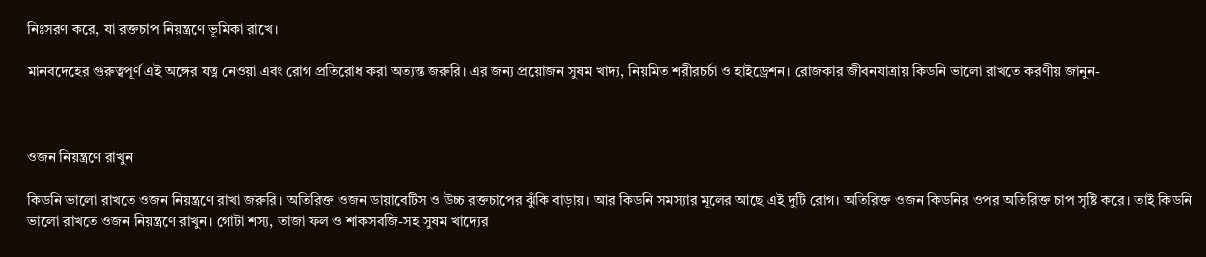নিঃসরণ করে, যা রক্তচাপ নিয়ন্ত্রণে ভূমিকা রাখে।

মানবদেহের গুরুত্বপূর্ণ এই অঙ্গের যত্ন নেওয়া এবং রোগ প্রতিরোধ করা অত্যন্ত জরুরি। এর জন্য প্রয়োজন সুষম খাদ্য, নিয়মিত শরীরচর্চা ও হাইড্রেশন। রোজকার জীবনযাত্রায় কিডনি ভালো রাখতে করণীয় জানুন-



ওজন নিয়ন্ত্রণে রাখুন

কিডনি ভালো রাখতে ওজন নিয়ন্ত্রণে রাখা জরুরি। অতিরিক্ত ওজন ডায়াবেটিস ও উচ্চ রক্তচাপের ঝুঁকি বাড়ায়। আর কিডনি সমস্যার মূলের আছে এই দুটি রোগ। অতিরিক্ত ওজন কিডনির ওপর অতিরিক্ত চাপ সৃষ্টি করে। তাই কিডনি ভালো রাখতে ওজন নিয়ন্ত্রণে রাখুন। গোটা শস্য, তাজা ফল ও শাকসবজি-সহ সুষম খাদ্যের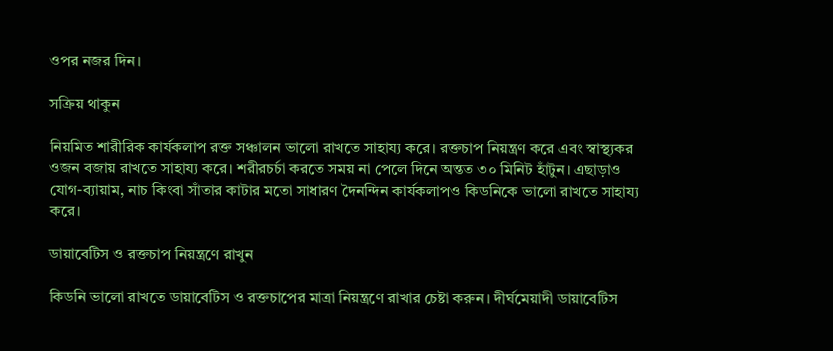ওপর নজর দিন।

সক্রিয় থাকুন

নিয়মিত শারীরিক কার্যকলাপ রক্ত সঞ্চালন ভালো রাখতে সাহায্য করে। রক্তচাপ নিয়ন্ত্রণ করে এবং স্বাস্থ্যকর ওজন বজায় রাখতে সাহায্য করে। শরীরচর্চা করতে সময় না পেলে দিনে অন্তত ৩০ মিনিট হাঁটুন। এছাড়াও যোগ-ব্যায়াম, নাচ কিংবা সাঁতার কাটার মতো সাধারণ দৈনন্দিন কার্যকলাপও কিডনিকে ভালো রাখতে সাহায্য করে।

ডায়াবেটিস ও রক্তচাপ নিয়ন্ত্রণে রাখুন

কিডনি ভালো রাখতে ডায়াবেটিস ও রক্তচাপের মাত্রা নিয়ন্ত্রণে রাখার চেষ্টা করুন। দীর্ঘমেয়াদী ডায়াবেটিস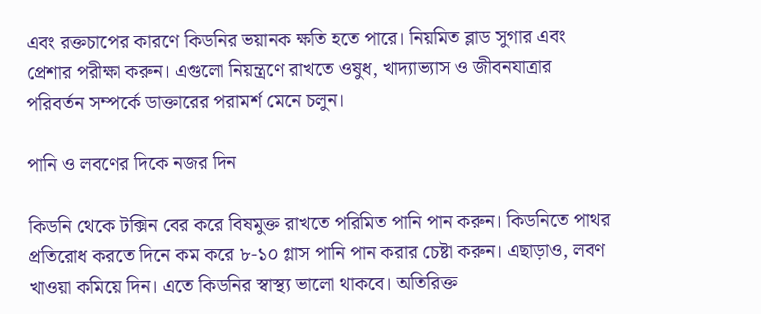এবং রক্তচাপের কারণে কিডনির ভয়ানক ক্ষতি হতে পারে। নিয়মিত ব্লাড সুগার এবং প্রেশার পরীক্ষা করুন। এগুলো নিয়ন্ত্রণে রাখতে ওষুধ, খাদ্যাভ্যাস ও জীবনযাত্রার পরিবর্তন সম্পর্কে ডাক্তারের পরামর্শ মেনে চলুন।

পানি ও লবণের দিকে নজর দিন

কিডনি থেকে টক্সিন বের করে বিষমুক্ত রাখতে পরিমিত পানি পান করুন। কিডনিতে পাথর প্রতিরোধ করতে দিনে কম করে ৮-১০ গ্লাস পানি পান করার চেষ্টা করুন। এছাড়াও, লবণ খাওয়া কমিয়ে দিন। এতে কিডনির স্বাস্থ্য ভালো থাকবে। অতিরিক্ত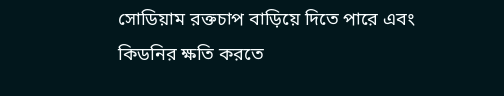সোডিয়াম রক্তচাপ বাড়িয়ে দিতে পারে এবং কিডনির ক্ষতি করতে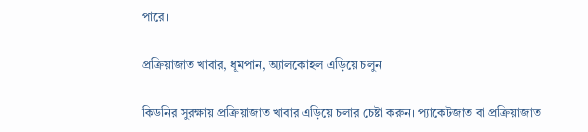পারে।

প্রক্রিয়াজাত খাবার, ধূমপান, অ্যালকোহল এড়িয়ে চলুন

কিডনির সুরক্ষায় প্রক্রিয়াজাত খাবার এড়িয়ে চলার চেষ্টা করুন। প্যাকেটজাত বা প্রক্রিয়াজাত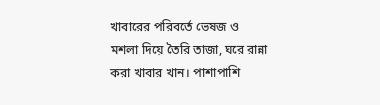খাবারের পরিবর্তে ভেষজ ও মশলা দিয়ে তৈরি তাজা, ঘরে রান্না করা খাবার খান। পাশাপাশি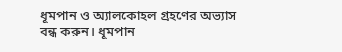ধূমপান ও অ্যালকোহল গ্রহণের অভ্যাস বন্ধ করুন। ধূমপান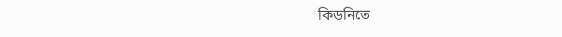কিডনিতে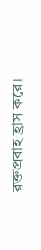রক্তপ্রবাহ হ্রাস করে।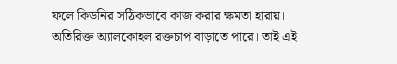ফলে কিডনির সঠিকভাবে কাজ করার ক্ষমতা হারায়। অতিরিক্ত অ্যালকোহল রক্তচাপ বাড়াতে পারে। তাই এই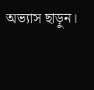অভ্যাস ছাড়ুন।